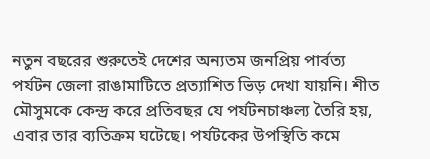নতুন বছরের শুরুতেই দেশের অন্যতম জনপ্রিয় পার্বত্য পর্যটন জেলা রাঙামাটিতে প্রত্যাশিত ভিড় দেখা যায়নি। শীত মৌসুমকে কেন্দ্র করে প্রতিবছর যে পর্যটনচাঞ্চল্য তৈরি হয়, এবার তার ব্যতিক্রম ঘটেছে। পর্যটকের উপস্থিতি কমে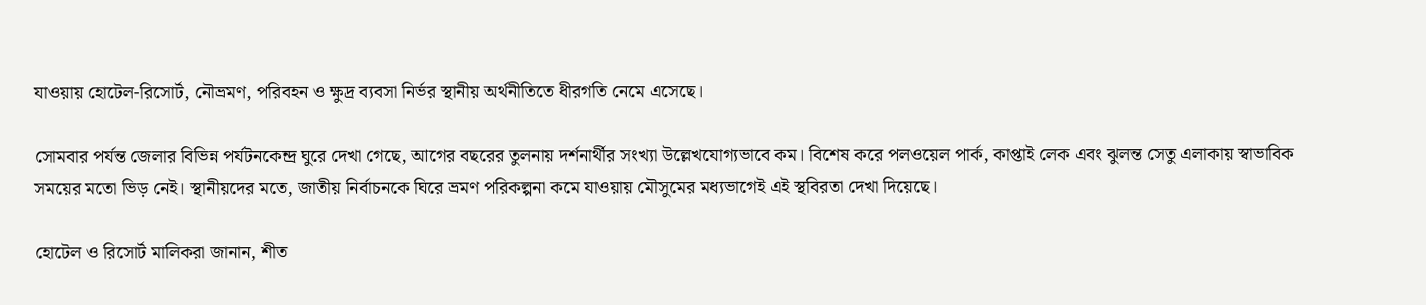যাওয়ায় হোটেল-রিসোর্ট, নৌভ্রমণ, পরিবহন ও ক্ষুদ্র ব্যবসা নির্ভর স্থানীয় অর্থনীতিতে ধীরগতি নেমে এসেছে।

সোমবার পর্যন্ত জেলার বিভিন্ন পর্যটনকেন্দ্র ঘুরে দেখা গেছে, আগের বছরের তুলনায় দর্শনার্থীর সংখ্যা উল্লেখযোগ্যভাবে কম। বিশেষ করে পলওয়েল পার্ক, কাপ্তাই লেক এবং ঝুলন্ত সেতু এলাকায় স্বাভাবিক সময়ের মতো ভিড় নেই। স্থানীয়দের মতে, জাতীয় নির্বাচনকে ঘিরে ভ্রমণ পরিকল্পনা কমে যাওয়ায় মৌসুমের মধ্যভাগেই এই স্থবিরতা দেখা দিয়েছে।

হোটেল ও রিসোর্ট মালিকরা জানান, শীত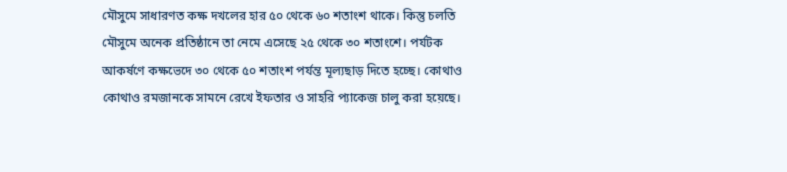মৌসুমে সাধারণত কক্ষ দখলের হার ৫০ থেকে ৬০ শতাংশ থাকে। কিন্তু চলতি মৌসুমে অনেক প্রতিষ্ঠানে তা নেমে এসেছে ২৫ থেকে ৩০ শতাংশে। পর্যটক আকর্ষণে কক্ষভেদে ৩০ থেকে ৫০ শতাংশ পর্যন্ত মূল্যছাড় দিতে হচ্ছে। কোথাও কোথাও রমজানকে সামনে রেখে ইফতার ও সাহরি প্যাকেজ চালু করা হয়েছে।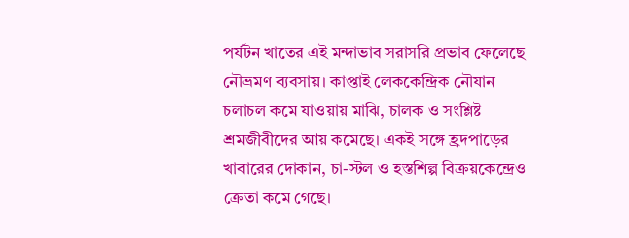পর্যটন খাতের এই মন্দাভাব সরাসরি প্রভাব ফেলেছে নৌভ্রমণ ব্যবসায়। কাপ্তাই লেককেন্দ্রিক নৌযান চলাচল কমে যাওয়ায় মাঝি, চালক ও সংশ্লিষ্ট শ্রমজীবীদের আয় কমেছে। একই সঙ্গে হ্রদপাড়ের খাবারের দোকান, চা-স্টল ও হস্তশিল্প বিক্রয়কেন্দ্রেও ক্রেতা কমে গেছে।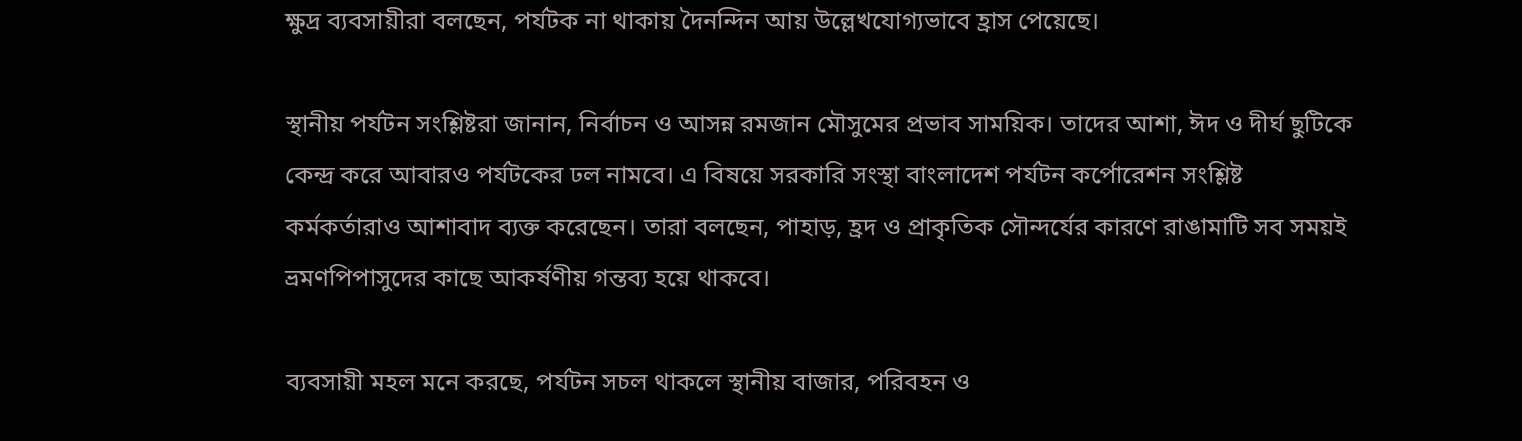ক্ষুদ্র ব্যবসায়ীরা বলছেন, পর্যটক না থাকায় দৈনন্দিন আয় উল্লেখযোগ্যভাবে হ্রাস পেয়েছে।

স্থানীয় পর্যটন সংশ্লিষ্টরা জানান, নির্বাচন ও আসন্ন রমজান মৌসুমের প্রভাব সাময়িক। তাদের আশা, ঈদ ও দীর্ঘ ছুটিকে কেন্দ্র করে আবারও পর্যটকের ঢল নামবে। এ বিষয়ে সরকারি সংস্থা বাংলাদেশ পর্যটন কর্পোরেশন সংশ্লিষ্ট কর্মকর্তারাও আশাবাদ ব্যক্ত করেছেন। তারা বলছেন, পাহাড়, হ্রদ ও প্রাকৃতিক সৌন্দর্যের কারণে রাঙামাটি সব সময়ই ভ্রমণপিপাসুদের কাছে আকর্ষণীয় গন্তব্য হয়ে থাকবে।

ব্যবসায়ী মহল মনে করছে, পর্যটন সচল থাকলে স্থানীয় বাজার, পরিবহন ও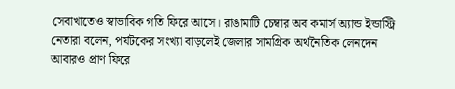সেবাখাতেও স্বাভাবিক গতি ফিরে আসে। রাঙামাটি চেম্বার অব কমার্স অ্যান্ড ইন্ডাস্ট্রি নেতারা বলেন, পর্যটকের সংখ্যা বাড়লেই জেলার সামগ্রিক অর্থনৈতিক লেনদেন আবারও প্রাণ ফিরে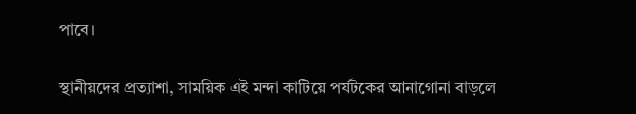পাবে।

স্থানীয়দের প্রত্যাশা, সাময়িক এই মন্দা কাটিয়ে পর্যটকের আনাগোনা বাড়লে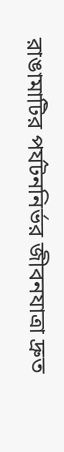রাঙামাটির পর্যটননির্ভর জীবনযাত্রা দ্রুত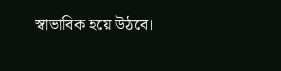স্বাভাবিক হয়ে উঠবে।